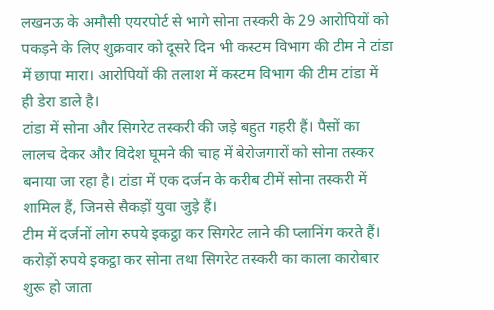लखनऊ के अमौसी एयरपोर्ट से भागे सोना तस्करी के 29 आरोपियों को पकड़ने के लिए शुक्रवार को दूसरे दिन भी कस्टम विभाग की टीम ने टांडा में छापा मारा। आरोपियों की तलाश में कस्टम विभाग की टीम टांडा में ही डेरा डाले है।
टांडा में सोना और सिगरेट तस्करी की जड़े बहुत गहरी हैं। पैसों का लालच देकर और विदेश घूमने की चाह में बेरोजगारों को सोना तस्कर बनाया जा रहा है। टांडा में एक दर्जन के करीब टीमें सोना तस्करी में शामिल हैं, जिनसे सैकड़ों युवा जुड़े हैं।
टीम में दर्जनों लोग रुपये इकट्ठा कर सिगरेट लाने की प्लानिंग करते हैं। करोड़ों रुपये इकट्ठा कर सोना तथा सिगरेट तस्करी का काला कारोबार शुरू हो जाता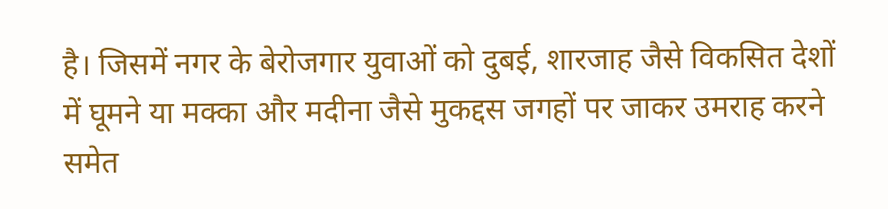है। जिसमें नगर के बेरोजगार युवाओं को दुबई, शारजाह जैसे विकसित देशों में घूमने या मक्का और मदीना जैसे मुकद्दस जगहों पर जाकर उमराह करने समेत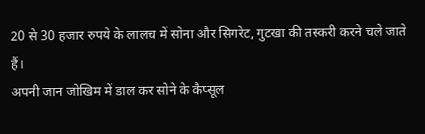20 से 30 हजार रुपये के लालच में सोना और सिगरेट, गुटखा की तस्करी करने चले जाते हैं।
अपनी जान जोखिम में डाल कर सोने के कैप्सूल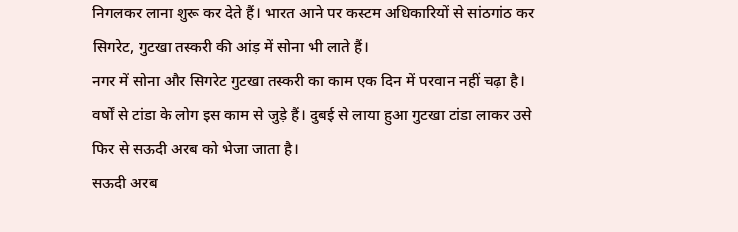निगलकर लाना शुरू कर देते हैं। भारत आने पर कस्टम अधिकारियों से सांठगांठ कर सिगरेट, गुटखा तस्करी की आंड़ में सोना भी लाते हैं।
नगर में सोना और सिगरेट गुटखा तस्करी का काम एक दिन में परवान नहीं चढ़ा है। वर्षों से टांडा के लोग इस काम से जुड़े हैं। दुबई से लाया हुआ गुटखा टांडा लाकर उसे फिर से सऊदी अरब को भेजा जाता है।
सऊदी अरब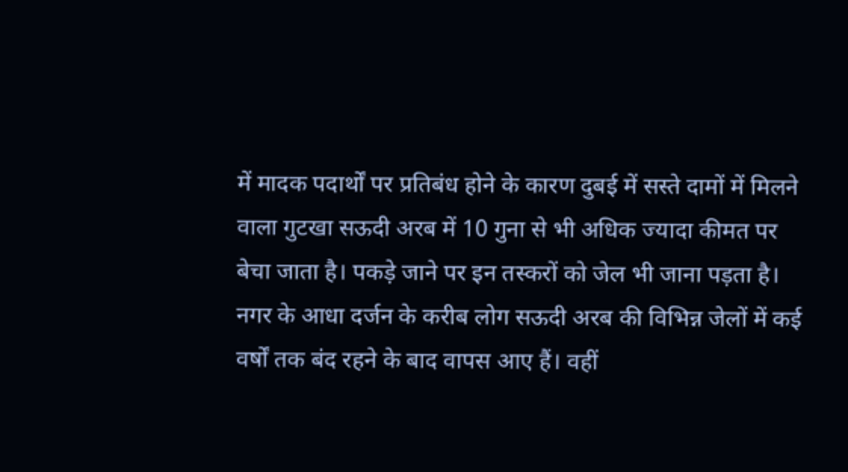में मादक पदार्थों पर प्रतिबंध होने के कारण दुबई में सस्ते दामों में मिलने वाला गुटखा सऊदी अरब में 10 गुना से भी अधिक ज्यादा कीमत पर बेचा जाता है। पकड़े जाने पर इन तस्करों को जेल भी जाना पड़ता है।
नगर के आधा दर्जन के करीब लोग सऊदी अरब की विभिन्न जेलों में कई वर्षों तक बंद रहने के बाद वापस आए हैं। वहीं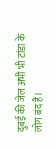दुबई की जेल अभी भी टांडा के लोग बंद हैं।